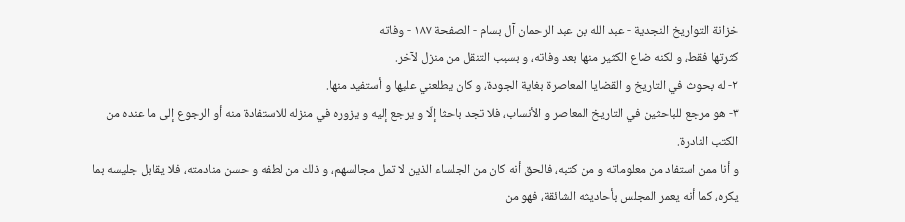خزانة التواريخ النجدية - عبد الله بن عبد الرحمان آل بسام - الصفحة ١٨٧ - وفاته
كثرتها فقط، و لكنه ضاع الكثير منها بعد وفاته، و بسبب التنقل من منزل لآخر.
٢- له بحوث في التاريخ و القضايا المعاصرة بغاية الجودة، و كان يطلعني عليها و أستفيد منها.
٣- هو مرجع للباحثين في التاريخ المعاصر و الأنساب، فلا تجد باحثا إلّا و يرجع إليه و يزوره في منزله للاستفادة منه أو الرجوع إلى ما عنده من الكتب النادرة.
و أنا ممن استفاد من معلوماته و من كتبه، فالحق أنه كان من الجلساء الذين لا تمل مجالسهم، و ذلك من لطفه و حسن منادمته، فلا يقابل جليسه بما يكره، كما أنه يعمر المجلس بأحاديثه الشائقة، فهو من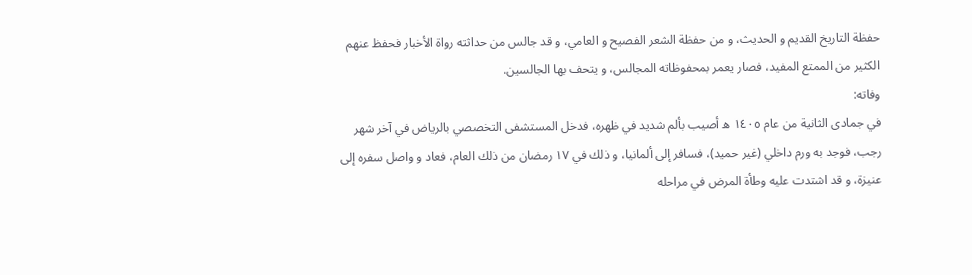حفظة التاريخ القديم و الحديث، و من حفظة الشعر الفصيح و العامي، و قد جالس من حداثته رواة الأخبار فحفظ عنهم الكثير من الممتع المفيد، فصار يعمر بمحفوظاته المجالس، و يتحف بها الجالسين.
وفاته:
في جمادى الثانية من عام ١٤٠٥ ه أصيب بألم شديد في ظهره، فدخل المستشفى التخصصي بالرياض في آخر شهر رجب، فوجد به ورم داخلي (غير حميد)، فسافر إلى ألمانيا، و ذلك في ١٧ رمضان من ذلك العام، فعاد و واصل سفره إلى عنيزة، و قد اشتدت عليه وطأة المرض في مراحله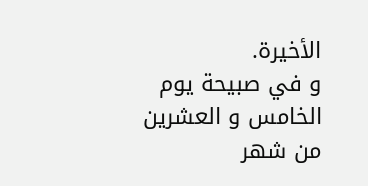الأخيرة.
و في صبيحة يوم الخامس و العشرين من شهر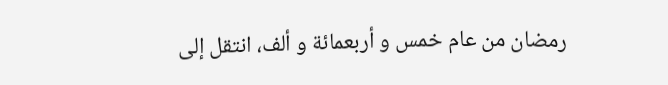رمضان من عام خمس و أربعمائة و ألف، انتقل إلى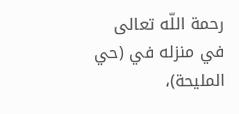رحمة اللّه تعالى في منزله في (حي المليحة)،